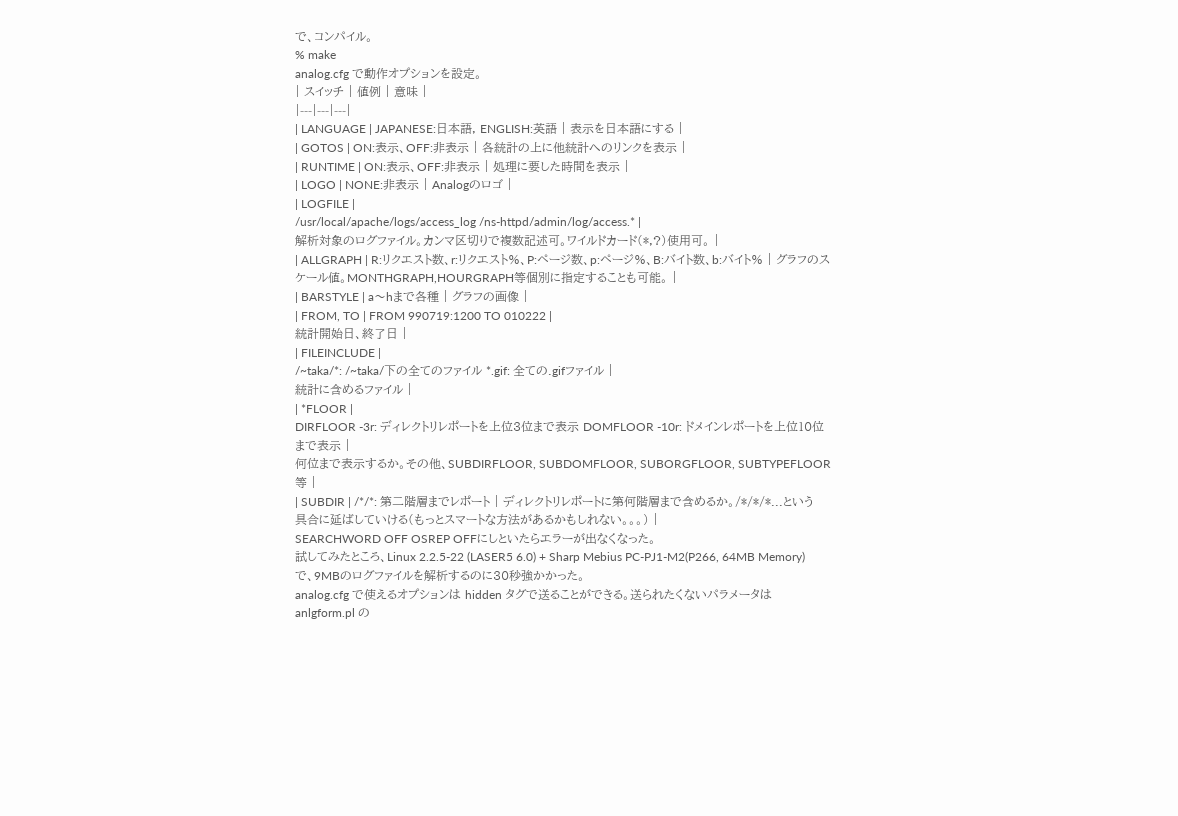で、コンパイル。
% make
analog.cfg で動作オプションを設定。
| スイッチ | 値例 | 意味 |
|---|---|---|
| LANGUAGE | JAPANESE:日本語, ENGLISH:英語 | 表示を日本語にする |
| GOTOS | ON:表示、OFF:非表示 | 各統計の上に他統計へのリンクを表示 |
| RUNTIME | ON:表示、OFF:非表示 | 処理に要した時間を表示 |
| LOGO | NONE:非表示 | Analogのロゴ |
| LOGFILE |
/usr/local/apache/logs/access_log /ns-httpd/admin/log/access.* |
解析対象のログファイル。カンマ区切りで複数記述可。ワイルドカード(*,?)使用可。 |
| ALLGRAPH | R:リクエスト数、r:リクエスト%、P:ページ数、p:ページ%、B:バイト数、b:バイト% | グラフのスケール値。MONTHGRAPH,HOURGRAPH等個別に指定することも可能。 |
| BARSTYLE | a〜hまで各種 | グラフの画像 |
| FROM, TO | FROM 990719:1200 TO 010222 |
統計開始日、終了日 |
| FILEINCLUDE |
/~taka/*: /~taka/下の全てのファイル *.gif: 全ての.gifファイル |
統計に含めるファイル |
| *FLOOR |
DIRFLOOR -3r: ディレクトリレポートを上位3位まで表示 DOMFLOOR -10r: ドメインレポートを上位10位まで表示 |
何位まで表示するか。その他、SUBDIRFLOOR, SUBDOMFLOOR, SUBORGFLOOR, SUBTYPEFLOOR等 |
| SUBDIR | /*/*: 第二階層までレポート | ディレクトリレポートに第何階層まで含めるか。/*/*/*...という具合に延ばしていける(もっとスマートな方法があるかもしれない。。。) |
SEARCHWORD OFF OSREP OFFにしといたらエラーが出なくなった。
試してみたところ、Linux 2.2.5-22 (LASER5 6.0) + Sharp Mebius PC-PJ1-M2(P266, 64MB Memory)で、9MBのログファイルを解析するのに30秒強かかった。
analog.cfg で使えるオプションは hidden タグで送ることができる。送られたくないパラメータは anlgform.pl の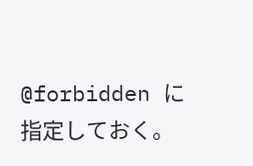@forbidden に指定しておく。